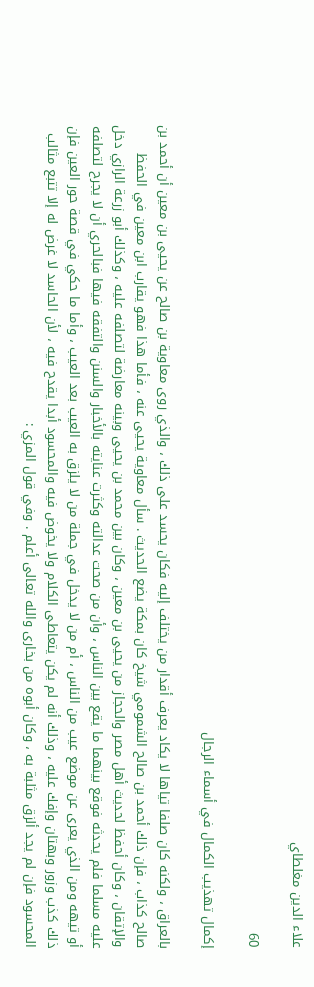علاء الدين مغلطاي

60

إكمال تهذيب الكمال في أسماء الرجال

بالعراق ، ولكنه كان صلفا تياها لا يكاد يعرف أقدار من يختلف إليه فكان يحسد على ذلك ، والذي روى معاوية بن صالح عن يحيى بن معين أن أحمد بن صالح كذاب ، فإن ذلك أحمد بن صالح الشمومي شيخ كان بمكة يضع الحديث . سأل معاوية يحيى عنه ، فأما هذا فهو يقارب ابن معين في الحفظ والإتقان ، وكان أحفظ لحديث أهل مصر والحجاز من يحيى بن معين ، وكان بين محمد بن يحيى وبينه معارضة لتصلفه عليه ، وكذلك أبو زرعة الرازي دخل عليه مسلما فلم يحدثه فوقع بينهما ما يقع بين الناس ، وأن من صحت عدالته وكثرت عنايته بالأخبار والسنن والتفقه فيها فبالحري أن لا يجرح لتصلفه أو تيهه ومن الذي يعرى عن موضع عيب من الناس ، أم من لا يدخل في جملة من لا يلزق به العيب بعد العيب ، وأما ما حكي في قصة حور العين فإن ذلك كذب وزور وبهتان وإفك عليه ، وذلك أنه لم يكن يتعاطى الكلام ولا يخوض فيه والمحسود أبدا يقدح فيه ، لأن الحاسد لا غرض له إلا تتبع مثالب المحسود فإن لم يجد ألزق مثلبة به ، وكان أبوه من بخارى والله تعالى أعلم . وفي قول المزي :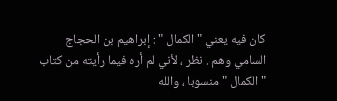كان فيه يعني " الكمال " : إبراهيم بن الحجاج السامي وهم . نظر ، لأني لم أره فيما رأيته من كتاب " الكمال " منسوبا ، والله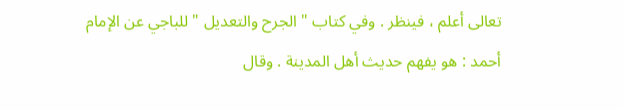تعالى أعلم ، فينظر . وفي كتاب " الجرح والتعديل " للباجي عن الإمام أحمد : هو يفهم حديث أهل المدينة . وقال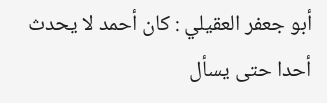أبو جعفر العقيلي : كان أحمد لا يحدث أحدا حتى يسأل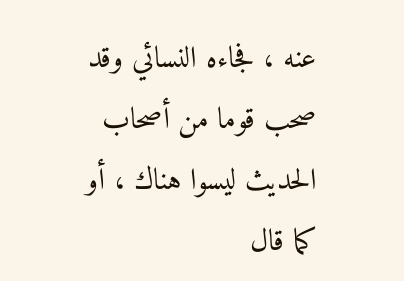عنه ، فجاءه النسائي وقد صحب قوما من أصحاب الحديث ليسوا هناك ، أو كما قال